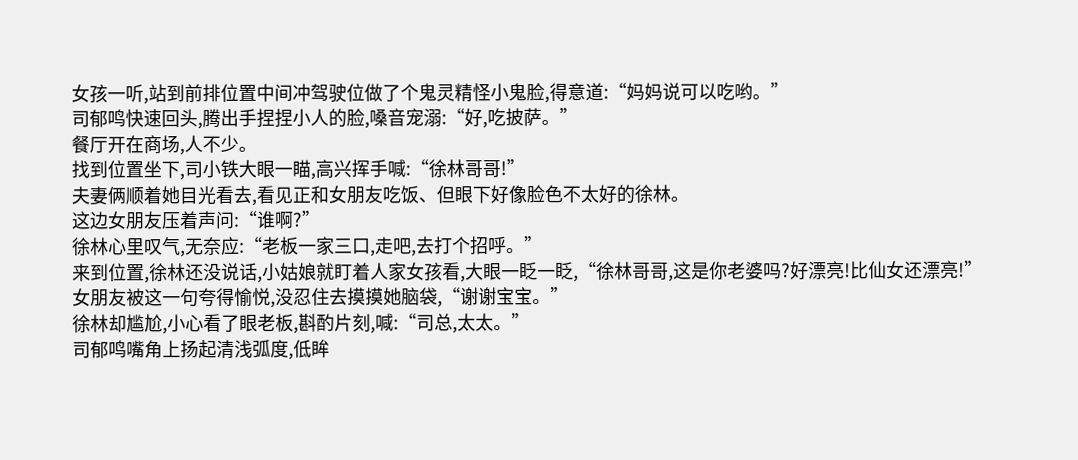女孩一听,站到前排位置中间冲驾驶位做了个鬼灵精怪小鬼脸,得意道:“妈妈说可以吃哟。”
司郁鸣快速回头,腾出手捏捏小人的脸,嗓音宠溺:“好,吃披萨。”
餐厅开在商场,人不少。
找到位置坐下,司小铁大眼一瞄,高兴挥手喊:“徐林哥哥!”
夫妻俩顺着她目光看去,看见正和女朋友吃饭、但眼下好像脸色不太好的徐林。
这边女朋友压着声问:“谁啊?”
徐林心里叹气,无奈应:“老板一家三口,走吧,去打个招呼。”
来到位置,徐林还没说话,小姑娘就盯着人家女孩看,大眼一眨一眨,“徐林哥哥,这是你老婆吗?好漂亮!比仙女还漂亮!”
女朋友被这一句夸得愉悦,没忍住去摸摸她脑袋,“谢谢宝宝。”
徐林却尴尬,小心看了眼老板,斟酌片刻,喊:“司总,太太。”
司郁鸣嘴角上扬起清浅弧度,低眸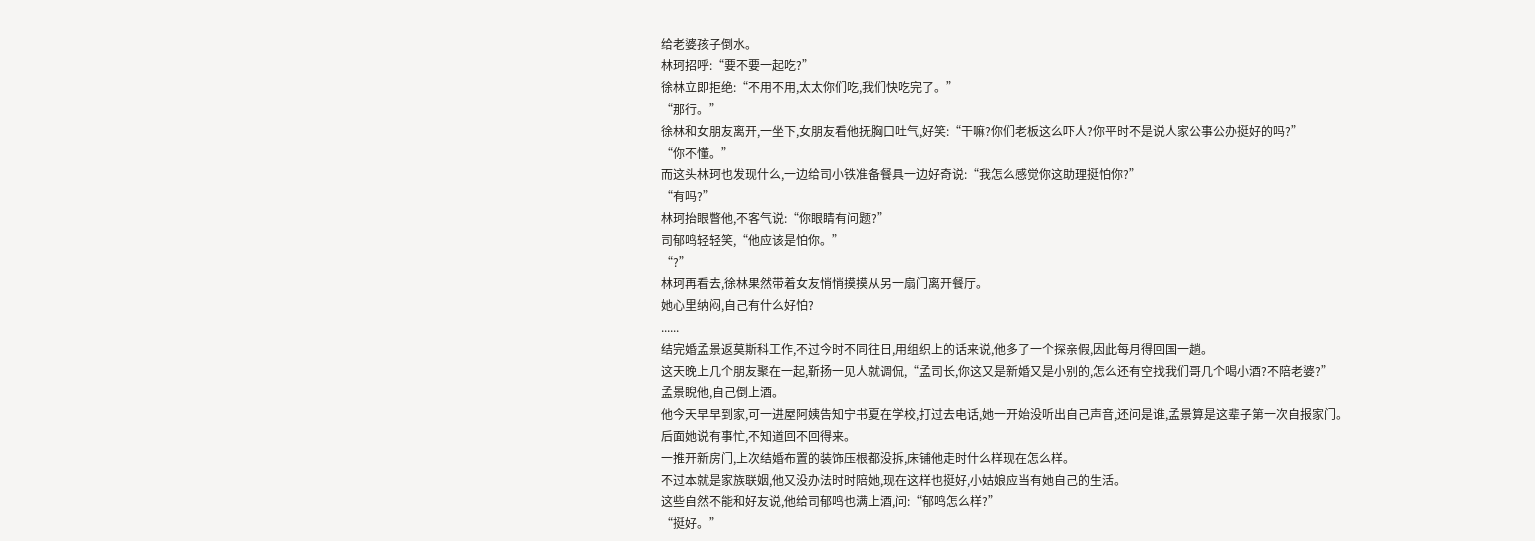给老婆孩子倒水。
林珂招呼:“要不要一起吃?”
徐林立即拒绝:“不用不用,太太你们吃,我们快吃完了。”
“那行。”
徐林和女朋友离开,一坐下,女朋友看他抚胸口吐气,好笑:“干嘛?你们老板这么吓人?你平时不是说人家公事公办挺好的吗?”
“你不懂。”
而这头林珂也发现什么,一边给司小铁准备餐具一边好奇说:“我怎么感觉你这助理挺怕你?”
“有吗?”
林珂抬眼瞥他,不客气说:“你眼睛有问题?”
司郁鸣轻轻笑,“他应该是怕你。”
“?”
林珂再看去,徐林果然带着女友悄悄摸摸从另一扇门离开餐厅。
她心里纳闷,自己有什么好怕?
......
结完婚孟景返莫斯科工作,不过今时不同往日,用组织上的话来说,他多了一个探亲假,因此每月得回国一趟。
这天晚上几个朋友聚在一起,靳扬一见人就调侃,“孟司长,你这又是新婚又是小别的,怎么还有空找我们哥几个喝小酒?不陪老婆?”
孟景睨他,自己倒上酒。
他今天早早到家,可一进屋阿姨告知宁书夏在学校,打过去电话,她一开始没听出自己声音,还问是谁,孟景算是这辈子第一次自报家门。
后面她说有事忙,不知道回不回得来。
一推开新房门,上次结婚布置的装饰压根都没拆,床铺他走时什么样现在怎么样。
不过本就是家族联姻,他又没办法时时陪她,现在这样也挺好,小姑娘应当有她自己的生活。
这些自然不能和好友说,他给司郁鸣也满上酒,问:“郁鸣怎么样?”
“挺好。”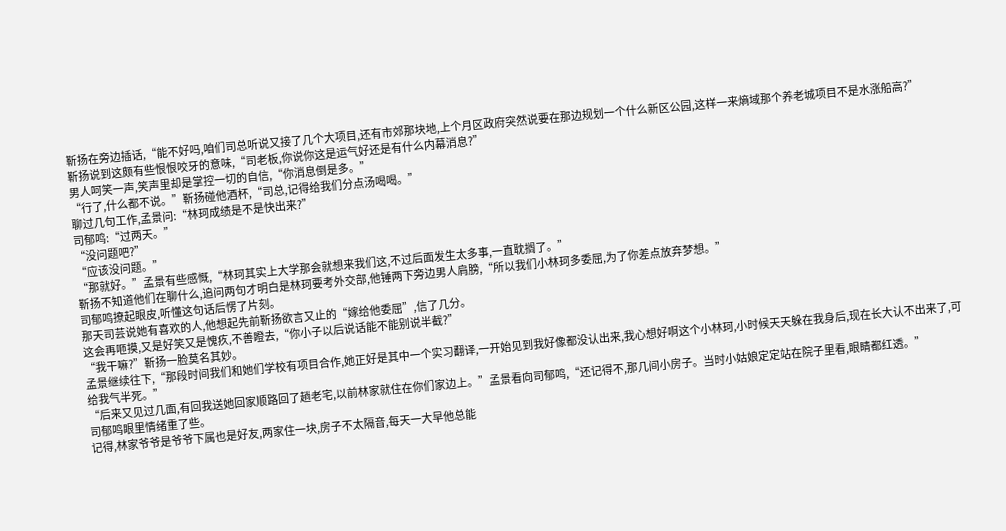靳扬在旁边插话,“能不好吗,咱们司总听说又接了几个大项目,还有市郊那块地,上个月区政府突然说要在那边规划一个什么新区公园,这样一来熵域那个养老城项目不是水涨船高?”
靳扬说到这颇有些恨恨咬牙的意味,“司老板,你说你这是运气好还是有什么内幕消息?”
男人呵笑一声,笑声里却是掌控一切的自信,“你消息倒是多。”
“行了,什么都不说。”靳扬碰他酒杯,“司总,记得给我们分点汤喝喝。”
聊过几句工作,孟景问:“林珂成绩是不是快出来?”
司郁鸣:“过两天。”
“没问题吧?”
“应该没问题。”
“那就好。”孟景有些感慨,“林珂其实上大学那会就想来我们这,不过后面发生太多事,一直耽搁了。”
靳扬不知道他们在聊什么,追问两句才明白是林珂要考外交部,他锤两下旁边男人肩膀,“所以我们小林珂多委屈,为了你差点放弃梦想。”
司郁鸣撩起眼皮,听懂这句话后愣了片刻。
那天司芸说她有喜欢的人,他想起先前靳扬欲言又止的“嫁给他委屈”,信了几分。
这会再咂摸,又是好笑又是愧疚,不善瞪去,“你小子以后说话能不能别说半截?”
“我干嘛?”靳扬一脸莫名其妙。
孟景继续往下,“那段时间我们和她们学校有项目合作,她正好是其中一个实习翻译,一开始见到我好像都没认出来,我心想好啊这个小林珂,小时候天天躲在我身后,现在长大认不出来了,可给我气半死。”
“后来又见过几面,有回我送她回家顺路回了趟老宅,以前林家就住在你们家边上。”孟景看向司郁鸣,“还记得不,那几间小房子。当时小姑娘定定站在院子里看,眼睛都红透。”
司郁鸣眼里情绪重了些。
记得,林家爷爷是爷爷下属也是好友,两家住一块,房子不太隔音,每天一大早他总能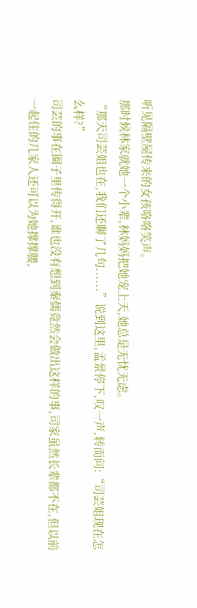听见隔壁屋传来的女孩咯咯笑声。
那时候林家就她一个小辈,林妈妈把她宠上天,她总是无忧无虑。
“那天司芸姐也在,我们还聊了几句......”说到这里,孟景停下,叹一声,转而问:“司芸姐现在怎么样?”
司芸的事在圈子里传得开,谁也没有想到秦儒竟然会做出这样的事,司家虽然长辈都不在,但以前一起住的几家人还可以为她撑撑腰,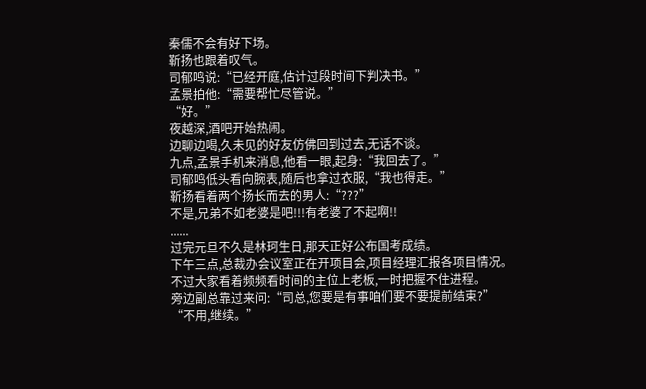秦儒不会有好下场。
靳扬也跟着叹气。
司郁鸣说:“已经开庭,估计过段时间下判决书。”
孟景拍他:“需要帮忙尽管说。”
“好。”
夜越深,酒吧开始热闹。
边聊边喝,久未见的好友仿佛回到过去,无话不谈。
九点,孟景手机来消息,他看一眼,起身:“我回去了。”
司郁鸣低头看向腕表,随后也拿过衣服,“我也得走。”
靳扬看着两个扬长而去的男人:“???”
不是,兄弟不如老婆是吧!!!有老婆了不起啊!!
......
过完元旦不久是林珂生日,那天正好公布国考成绩。
下午三点,总裁办会议室正在开项目会,项目经理汇报各项目情况。
不过大家看着频频看时间的主位上老板,一时把握不住进程。
旁边副总靠过来问:“司总,您要是有事咱们要不要提前结束?”
“不用,继续。”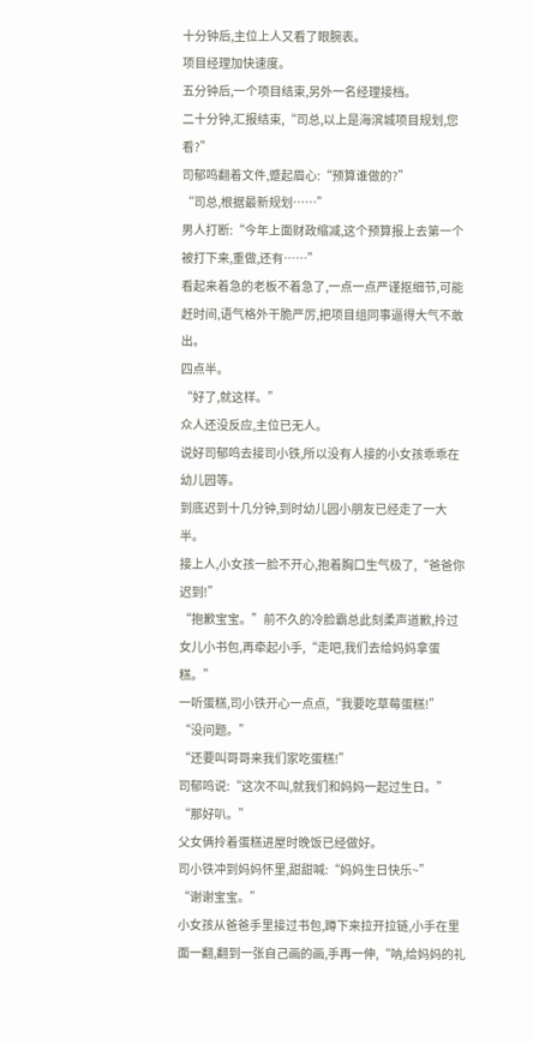十分钟后,主位上人又看了眼腕表。
项目经理加快速度。
五分钟后,一个项目结束,另外一名经理接档。
二十分钟,汇报结束,“司总,以上是海滨城项目规划,您看?”
司郁鸣翻着文件,蹙起眉心:“预算谁做的?”
“司总,根据最新规划……”
男人打断:“今年上面财政缩减,这个预算报上去第一个被打下来,重做,还有……”
看起来着急的老板不着急了,一点一点严谨抠细节,可能赶时间,语气格外干脆严厉,把项目组同事逼得大气不敢出。
四点半。
“好了,就这样。”
众人还没反应,主位已无人。
说好司郁鸣去接司小铁,所以没有人接的小女孩乖乖在幼儿园等。
到底迟到十几分钟,到时幼儿园小朋友已经走了一大半。
接上人,小女孩一脸不开心,抱着胸口生气极了,“爸爸你迟到!”
“抱歉宝宝。”前不久的冷脸霸总此刻柔声道歉,拎过女儿小书包,再牵起小手,“走吧,我们去给妈妈拿蛋糕。”
一听蛋糕,司小铁开心一点点,“我要吃草莓蛋糕!”
“没问题。”
“还要叫哥哥来我们家吃蛋糕!”
司郁鸣说:“这次不叫,就我们和妈妈一起过生日。”
“那好叭。”
父女俩拎着蛋糕进屋时晚饭已经做好。
司小铁冲到妈妈怀里,甜甜喊:“妈妈生日快乐~”
“谢谢宝宝。”
小女孩从爸爸手里接过书包,蹲下来拉开拉链,小手在里面一翻,翻到一张自己画的画,手再一伸,“呐,给妈妈的礼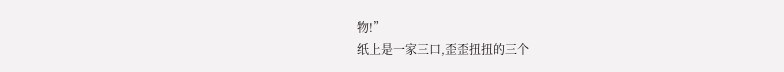物!”
纸上是一家三口,歪歪扭扭的三个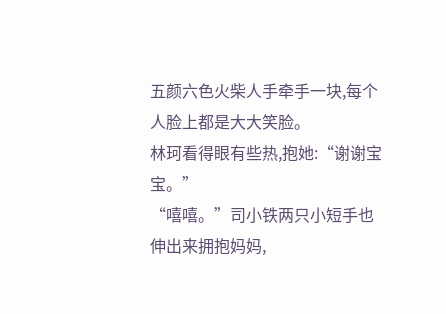五颜六色火柴人手牵手一块,每个人脸上都是大大笑脸。
林珂看得眼有些热,抱她:“谢谢宝宝。”
“嘻嘻。”司小铁两只小短手也伸出来拥抱妈妈,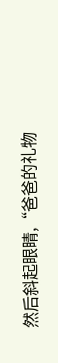然后斜起眼睛,“爸爸的礼物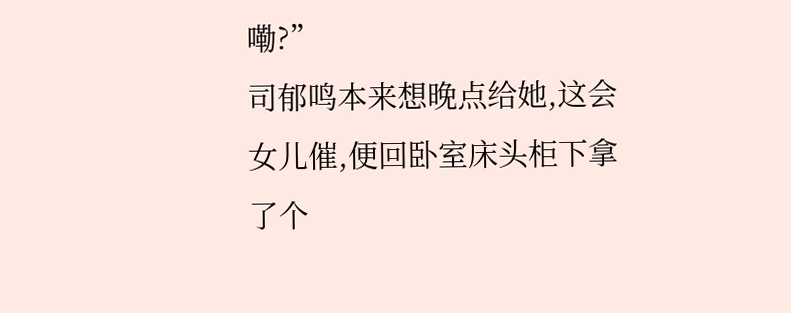嘞?”
司郁鸣本来想晚点给她,这会女儿催,便回卧室床头柜下拿了个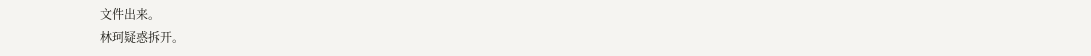文件出来。
林珂疑惑拆开。